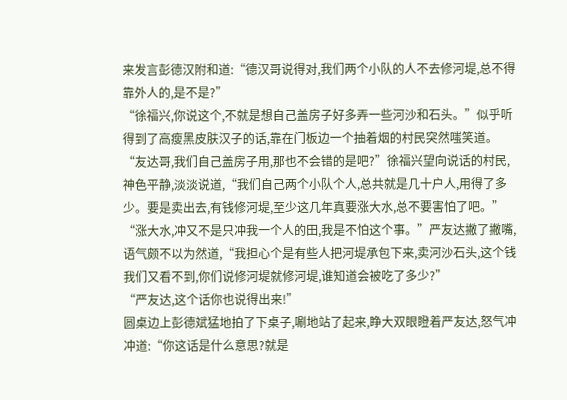来发言彭德汉附和道:“德汉哥说得对,我们两个小队的人不去修河堤,总不得靠外人的,是不是?”
“徐福兴,你说这个,不就是想自己盖房子好多弄一些河沙和石头。”似乎听得到了高瘦黑皮肤汉子的话,靠在门板边一个抽着烟的村民突然嗤笑道。
“友达哥,我们自己盖房子用,那也不会错的是吧?”徐福兴望向说话的村民,神色平静,淡淡说道,“我们自己两个小队个人,总共就是几十户人,用得了多少。要是卖出去,有钱修河堤,至少这几年真要涨大水,总不要害怕了吧。”
“涨大水,冲又不是只冲我一个人的田,我是不怕这个事。”严友达撇了撇嘴,语气颇不以为然道,“我担心个是有些人把河堤承包下来,卖河沙石头,这个钱我们又看不到,你们说修河堤就修河堤,谁知道会被吃了多少?”
“严友达,这个话你也说得出来!”
圆桌边上彭德斌猛地拍了下桌子,唰地站了起来,睁大双眼瞪着严友达,怒气冲冲道:“你这话是什么意思?就是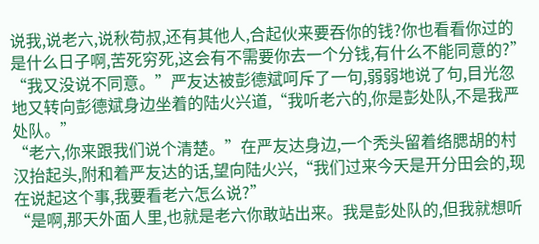说我,说老六,说秋苟叔,还有其他人,合起伙来要吞你的钱?你也看看你过的是什么日子啊,苦死穷死,这会有不需要你去一个分钱,有什么不能同意的?”
“我又没说不同意。”严友达被彭德斌呵斥了一句,弱弱地说了句,目光忽地又转向彭德斌身边坐着的陆火兴道,“我听老六的,你是彭处队,不是我严处队。”
“老六,你来跟我们说个清楚。”在严友达身边,一个秃头留着络腮胡的村汉抬起头,附和着严友达的话,望向陆火兴,“我们过来今天是开分田会的,现在说起这个事,我要看老六怎么说?”
“是啊,那天外面人里,也就是老六你敢站出来。我是彭处队的,但我就想听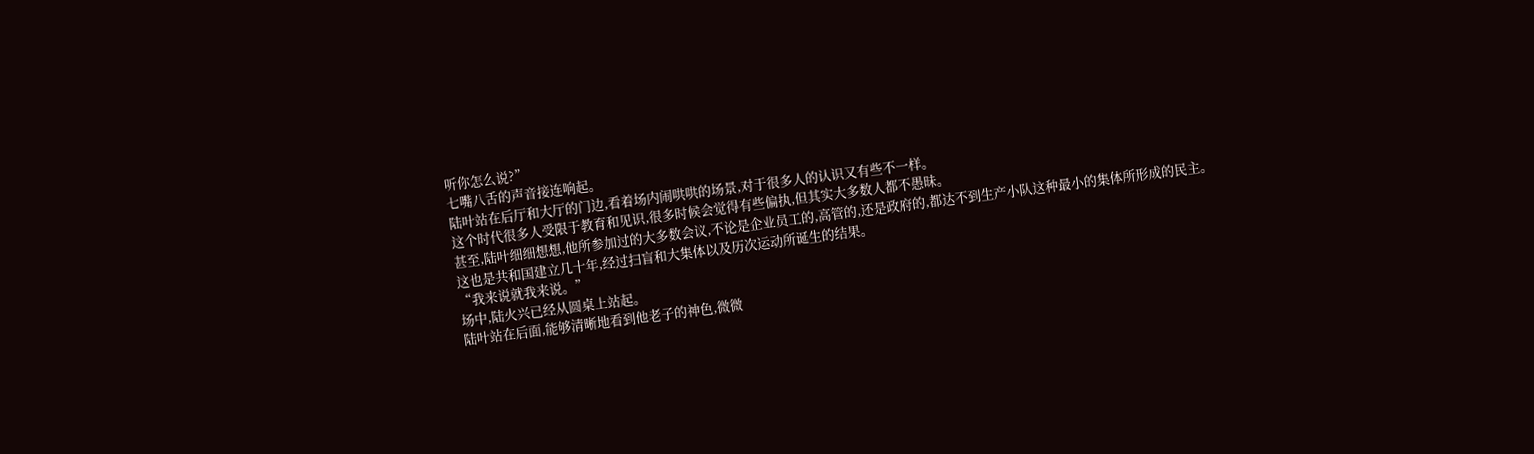听你怎么说?”
七嘴八舌的声音接连响起。
陆叶站在后厅和大厅的门边,看着场内闹哄哄的场景,对于很多人的认识又有些不一样。
这个时代很多人受限于教育和见识,很多时候会觉得有些偏执,但其实大多数人都不愚昧。
甚至,陆叶细细想想,他所参加过的大多数会议,不论是企业员工的,高管的,还是政府的,都达不到生产小队这种最小的集体所形成的民主。
这也是共和国建立几十年,经过扫盲和大集体以及历次运动所诞生的结果。
“我来说就我来说。”
场中,陆火兴已经从圆桌上站起。
陆叶站在后面,能够清晰地看到他老子的神色,微微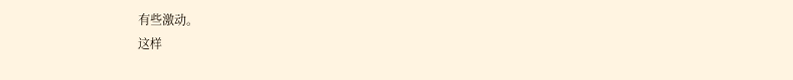有些激动。
这样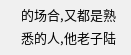的场合,又都是熟悉的人,他老子陆